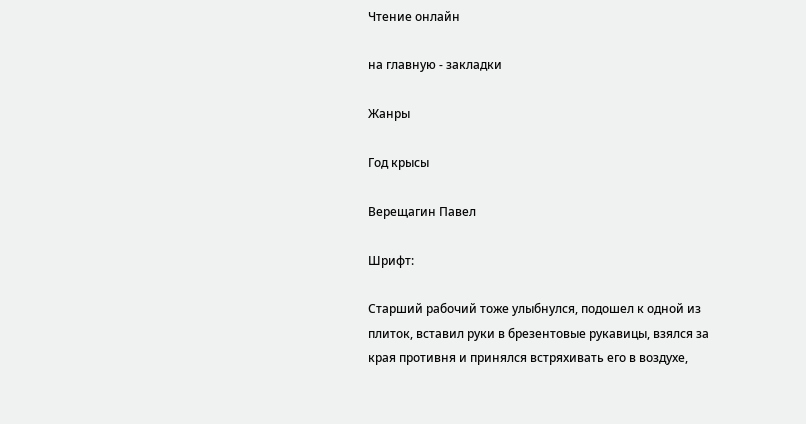Чтение онлайн

на главную - закладки

Жанры

Год крысы

Верещагин Павел

Шрифт:

Старший рабочий тоже улыбнулся, подошел к одной из плиток, вставил руки в брезентовые рукавицы, взялся за края противня и принялся встряхивать его в воздухе,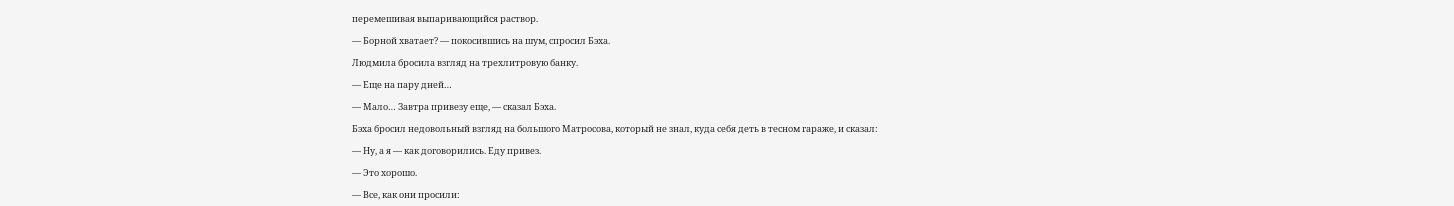перемешивая выпаривающийся раствор.

— Борной хватает? — покосившись на шум, спросил Бэха.

Людмила бросила взгляд на трехлитровую банку.

— Еще на пару дней…

— Мало… Завтра привезу еще, — сказал Бэха.

Бэха бросил недовольный взгляд на большого Матросова, который не знал, куда себя деть в тесном гараже, и сказал:

— Ну, а я — как договорились. Еду привез.

— Это хорошо.

— Все, как они просили: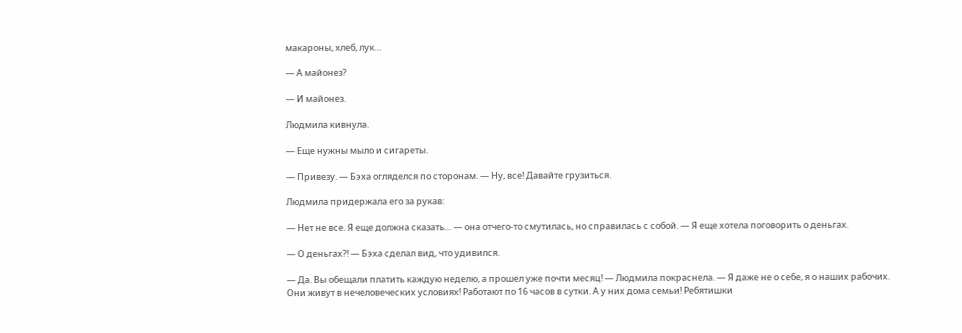макароны, хлеб, лук…

— А майонез?

— И майонез.

Людмила кивнула.

— Еще нужны мыло и сигареты.

— Привезу. — Бэха огляделся по сторонам. — Ну, все! Давайте грузиться.

Людмила придержала его за рукав:

— Нет не все. Я еще должна сказать… — она отчего-то смутилась, но справилась с собой. — Я еще хотела поговорить о деньгах.

— О деньгах?! — Бэха сделал вид, что удивился.

— Да. Вы обещали платить каждую неделю, а прошел уже почти месяц! — Людмила покраснела. — Я даже не о себе, я о наших рабочих. Они живут в нечеловеческих условиях! Работают по 16 часов в сутки. А у них дома семьи! Ребятишки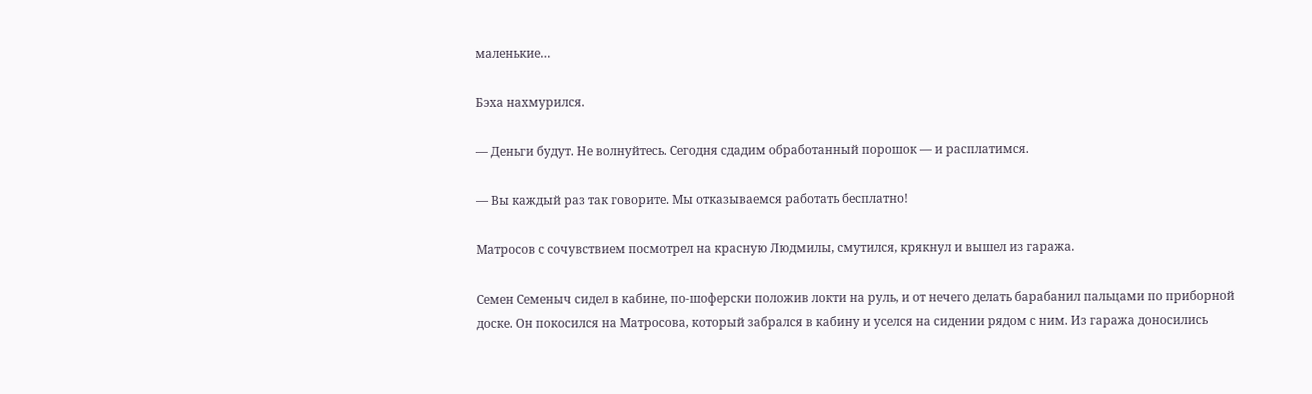маленькие…

Бэха нахмурился.

— Деньги будут. Не волнуйтесь. Сегодня сдадим обработанный порошок — и расплатимся.

— Вы каждый раз так говорите. Мы отказываемся работать бесплатно!

Матросов с сочувствием посмотрел на красную Людмилы, смутился, крякнул и вышел из гаража.

Семен Семеныч сидел в кабине, по-шоферски положив локти на руль, и от нечего делать барабанил пальцами по приборной доске. Он покосился на Матросова, который забрался в кабину и уселся на сидении рядом с ним. Из гаража доносились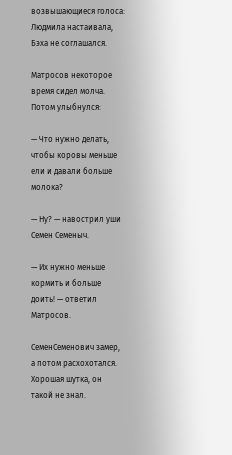возвышающиеся голоса: Людмила настаивала, Бэха не соглашался.

Матросов некоторое время сидел молча. Потом улыбнулся:

— Что нужно делать, чтобы коровы меньше ели и давали больше молока?

— Ну? — навострил уши Семен Семеныч.

— Их нужно меньше кормить и больше доить! — ответил Матросов.

СеменСеменович замер, а потом расхохотался. Хорошая шутка, он такой не знал.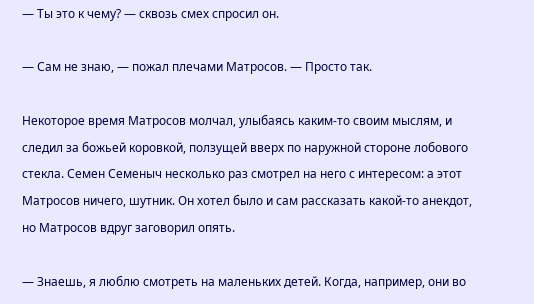— Ты это к чему? — сквозь смех спросил он.

— Сам не знаю, — пожал плечами Матросов. — Просто так.

Некоторое время Матросов молчал, улыбаясь каким-то своим мыслям, и следил за божьей коровкой, ползущей вверх по наружной стороне лобового стекла. Семен Семеныч несколько раз смотрел на него с интересом: а этот Матросов ничего, шутник. Он хотел было и сам рассказать какой-то анекдот, но Матросов вдруг заговорил опять.

— Знаешь, я люблю смотреть на маленьких детей. Когда, например, они во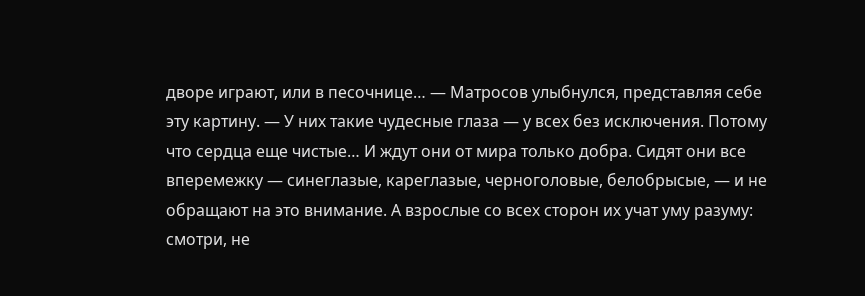дворе играют, или в песочнице… — Матросов улыбнулся, представляя себе эту картину. — У них такие чудесные глаза — у всех без исключения. Потому что сердца еще чистые… И ждут они от мира только добра. Сидят они все вперемежку — синеглазые, кареглазые, черноголовые, белобрысые, — и не обращают на это внимание. А взрослые со всех сторон их учат уму разуму: смотри, не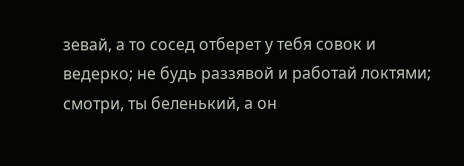зевай, а то сосед отберет у тебя совок и ведерко; не будь раззявой и работай локтями; смотри, ты беленький, а он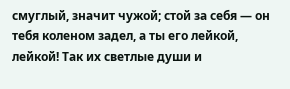смуглый, значит чужой; стой за себя — он тебя коленом задел, а ты его лейкой, лейкой! Так их светлые души и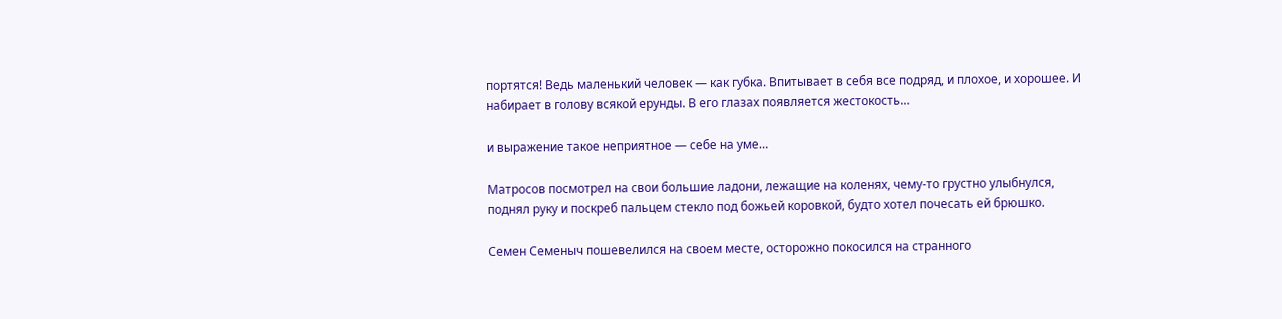портятся! Ведь маленький человек — как губка. Впитывает в себя все подряд, и плохое, и хорошее. И набирает в голову всякой ерунды. В его глазах появляется жестокость…

и выражение такое неприятное — себе на уме…

Матросов посмотрел на свои большие ладони, лежащие на коленях, чему-то грустно улыбнулся, поднял руку и поскреб пальцем стекло под божьей коровкой, будто хотел почесать ей брюшко.

Семен Семеныч пошевелился на своем месте, осторожно покосился на странного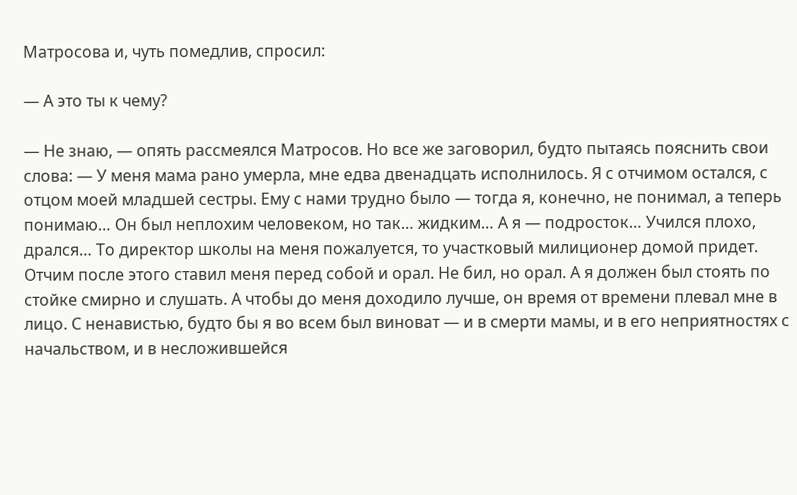Матросова и, чуть помедлив, спросил:

— А это ты к чему?

— Не знаю, — опять рассмеялся Матросов. Но все же заговорил, будто пытаясь пояснить свои слова: — У меня мама рано умерла, мне едва двенадцать исполнилось. Я с отчимом остался, с отцом моей младшей сестры. Ему с нами трудно было — тогда я, конечно, не понимал, а теперь понимаю… Он был неплохим человеком, но так… жидким… А я — подросток… Учился плохо, дрался… То директор школы на меня пожалуется, то участковый милиционер домой придет. Отчим после этого ставил меня перед собой и орал. Не бил, но орал. А я должен был стоять по стойке смирно и слушать. А чтобы до меня доходило лучше, он время от времени плевал мне в лицо. С ненавистью, будто бы я во всем был виноват — и в смерти мамы, и в его неприятностях с начальством, и в несложившейся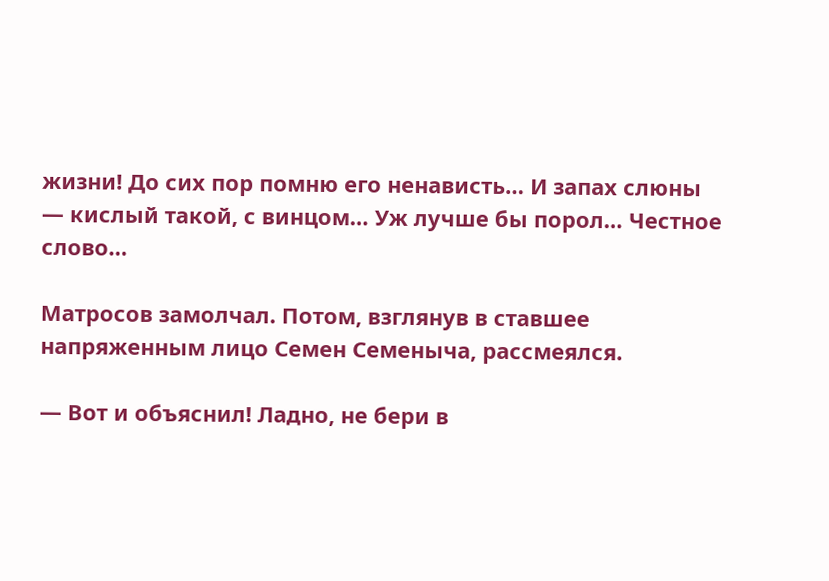жизни! До сих пор помню его ненависть… И запах слюны — кислый такой, с винцом… Уж лучше бы порол… Честное слово…

Матросов замолчал. Потом, взглянув в ставшее напряженным лицо Семен Семеныча, рассмеялся.

— Вот и объяснил! Ладно, не бери в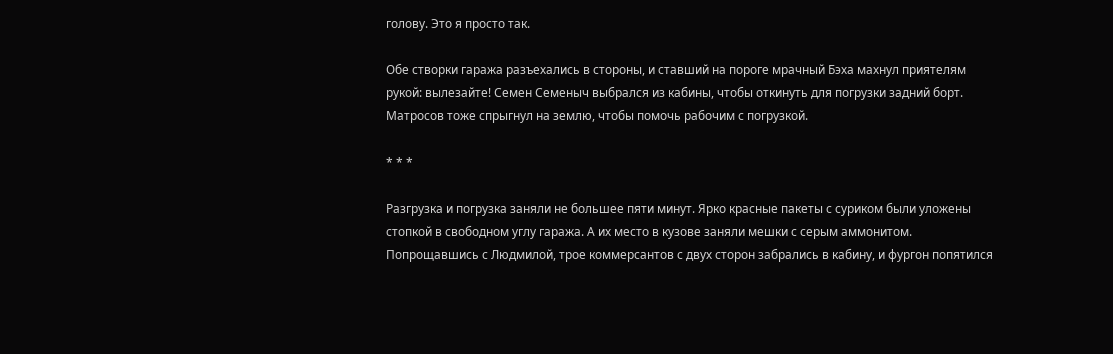голову. Это я просто так.

Обе створки гаража разъехались в стороны, и ставший на пороге мрачный Бэха махнул приятелям рукой: вылезайте! Семен Семеныч выбрался из кабины, чтобы откинуть для погрузки задний борт. Матросов тоже спрыгнул на землю, чтобы помочь рабочим с погрузкой.

* * *

Разгрузка и погрузка заняли не большее пяти минут. Ярко красные пакеты с суриком были уложены стопкой в свободном углу гаража. А их место в кузове заняли мешки с серым аммонитом. Попрощавшись с Людмилой, трое коммерсантов с двух сторон забрались в кабину, и фургон попятился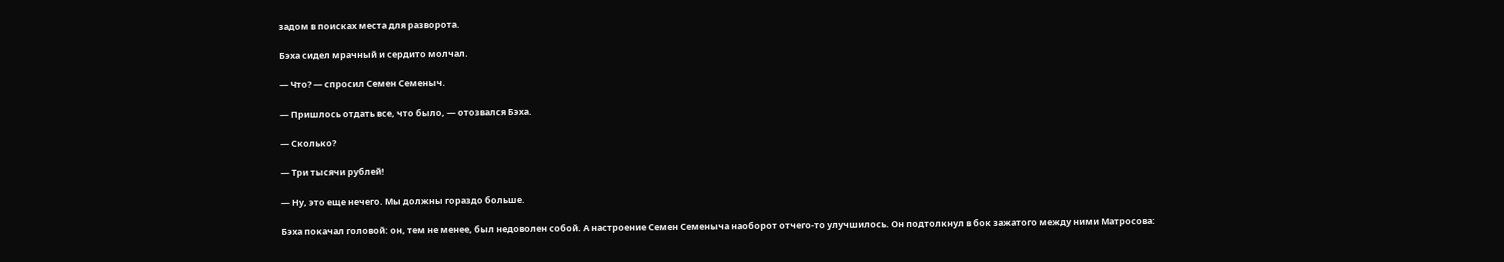задом в поисках места для разворота.

Бэха сидел мрачный и сердито молчал.

— Что? — спросил Семен Семеныч.

— Пришлось отдать все, что было, — отозвался Бэха.

— Сколько?

— Три тысячи рублей!

— Ну, это еще нечего. Мы должны гораздо больше.

Бэха покачал головой: он, тем не менее, был недоволен собой. А настроение Семен Семеныча наоборот отчего-то улучшилось. Он подтолкнул в бок зажатого между ними Матросова: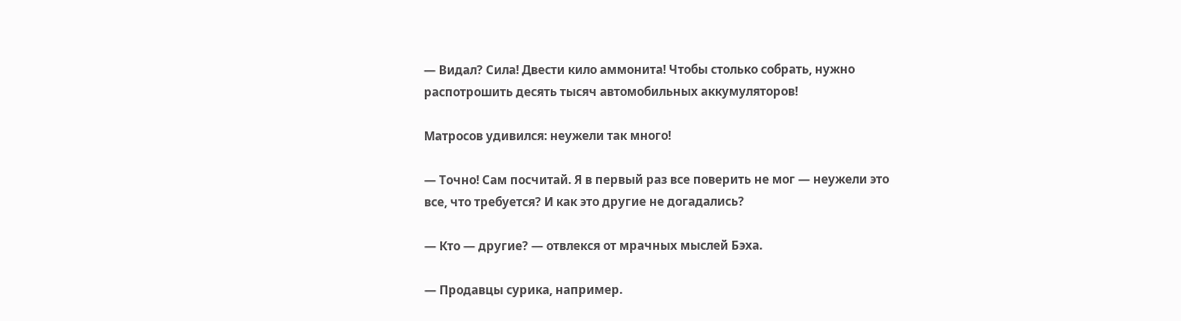— Видал? Сила! Двести кило аммонита! Чтобы столько собрать, нужно распотрошить десять тысяч автомобильных аккумуляторов!

Матросов удивился: неужели так много!

— Точно! Сам посчитай. Я в первый раз все поверить не мог — неужели это все, что требуется? И как это другие не догадались?

— Кто — другие? — отвлекся от мрачных мыслей Бэха.

— Продавцы сурика, например.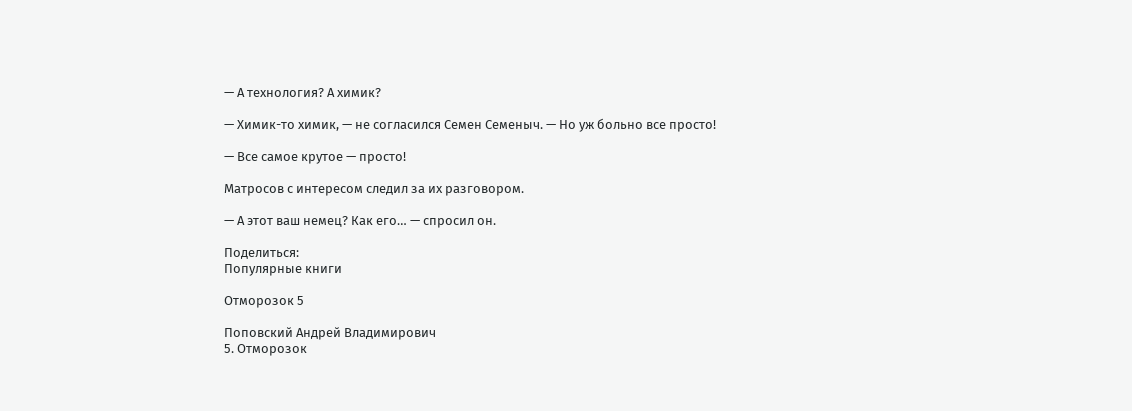— А технология? А химик?

— Химик-то химик, — не согласился Семен Семеныч. — Но уж больно все просто!

— Все самое крутое — просто!

Матросов с интересом следил за их разговором.

— А этот ваш немец? Как его… — спросил он.

Поделиться:
Популярные книги

Отморозок 5

Поповский Андрей Владимирович
5. Отморозок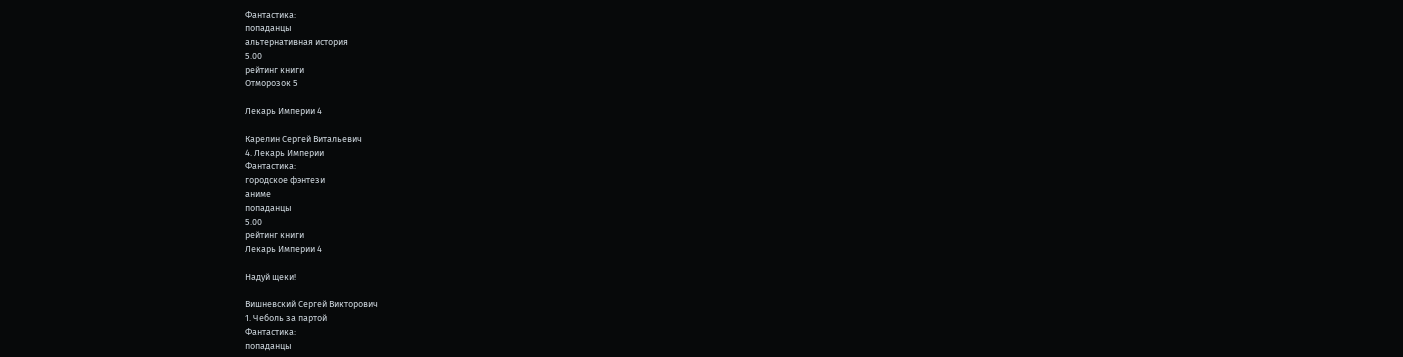Фантастика:
попаданцы
альтернативная история
5.00
рейтинг книги
Отморозок 5

Лекарь Империи 4

Карелин Сергей Витальевич
4. Лекарь Империи
Фантастика:
городское фэнтези
аниме
попаданцы
5.00
рейтинг книги
Лекарь Империи 4

Надуй щеки!

Вишневский Сергей Викторович
1. Чеболь за партой
Фантастика:
попаданцы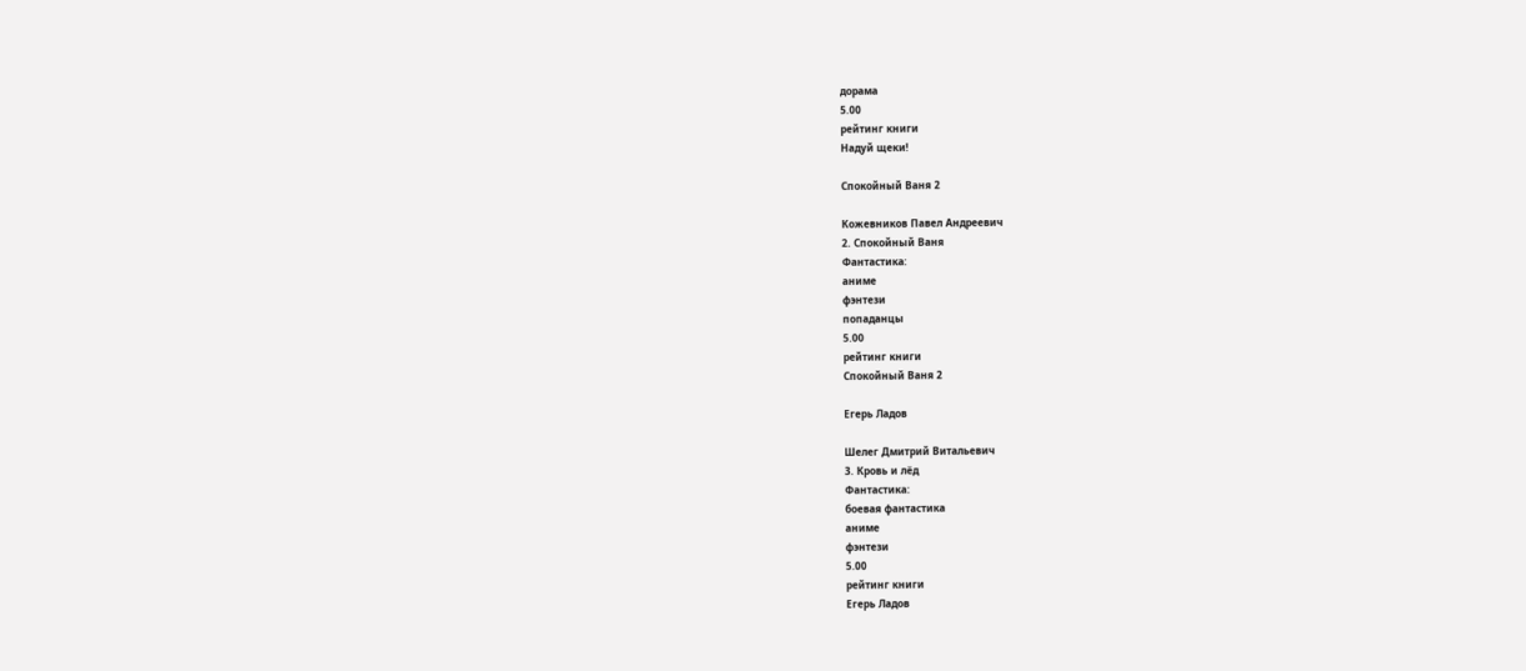дорама
5.00
рейтинг книги
Надуй щеки!

Спокойный Ваня 2

Кожевников Павел Андреевич
2. Спокойный Ваня
Фантастика:
аниме
фэнтези
попаданцы
5.00
рейтинг книги
Спокойный Ваня 2

Егерь Ладов

Шелег Дмитрий Витальевич
3. Кровь и лёд
Фантастика:
боевая фантастика
аниме
фэнтези
5.00
рейтинг книги
Егерь Ладов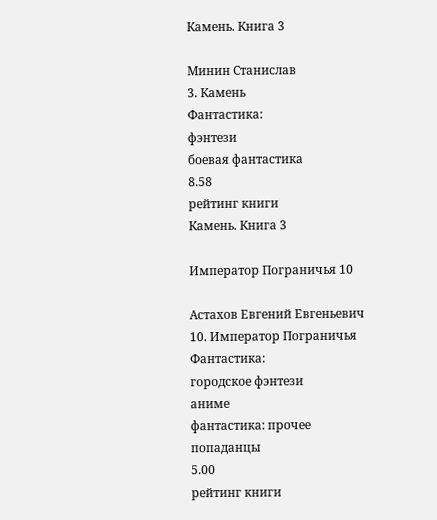Камень. Книга 3

Минин Станислав
3. Камень
Фантастика:
фэнтези
боевая фантастика
8.58
рейтинг книги
Камень. Книга 3

Император Пограничья 10

Астахов Евгений Евгеньевич
10. Император Пограничья
Фантастика:
городское фэнтези
аниме
фантастика: прочее
попаданцы
5.00
рейтинг книги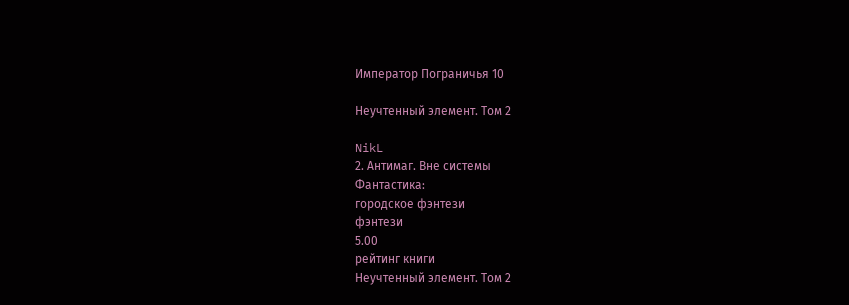Император Пограничья 10

Неучтенный элемент. Том 2

NikL
2. Антимаг. Вне системы
Фантастика:
городское фэнтези
фэнтези
5.00
рейтинг книги
Неучтенный элемент. Том 2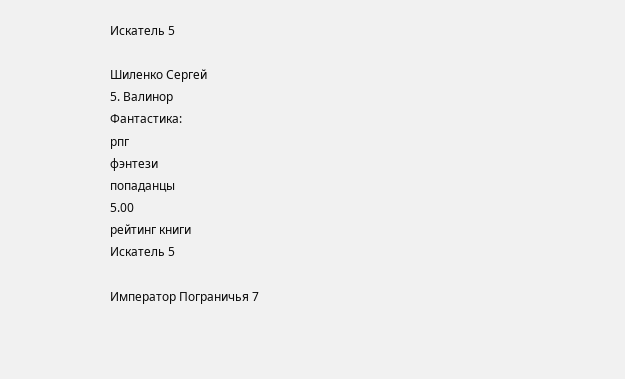Искатель 5

Шиленко Сергей
5. Валинор
Фантастика:
рпг
фэнтези
попаданцы
5.00
рейтинг книги
Искатель 5

Император Пограничья 7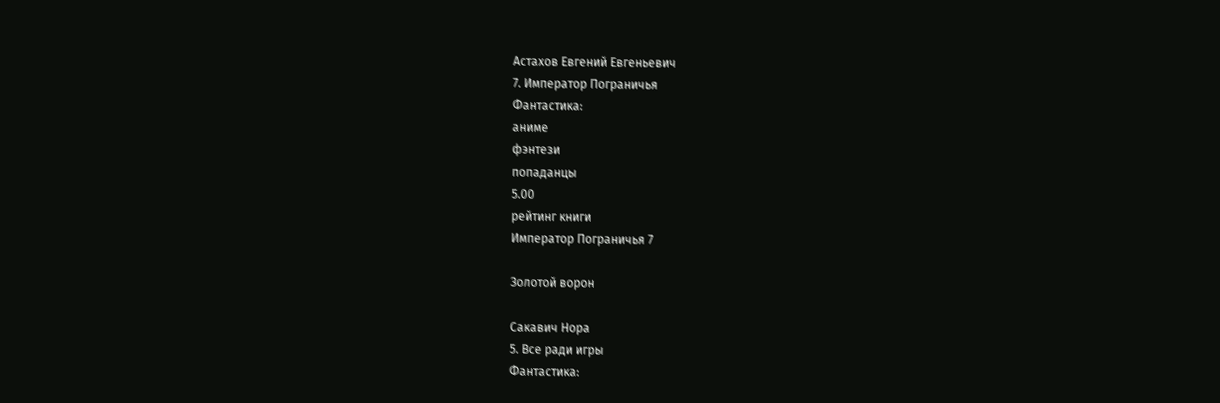Астахов Евгений Евгеньевич
7. Император Пограничья
Фантастика:
аниме
фэнтези
попаданцы
5.00
рейтинг книги
Император Пограничья 7

Золотой ворон

Сакавич Нора
5. Все ради игры
Фантастика: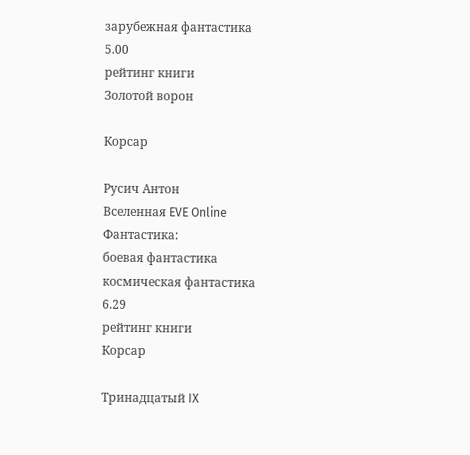зарубежная фантастика
5.00
рейтинг книги
Золотой ворон

Корсар

Русич Антон
Вселенная EVE Online
Фантастика:
боевая фантастика
космическая фантастика
6.29
рейтинг книги
Корсар

Тринадцатый IX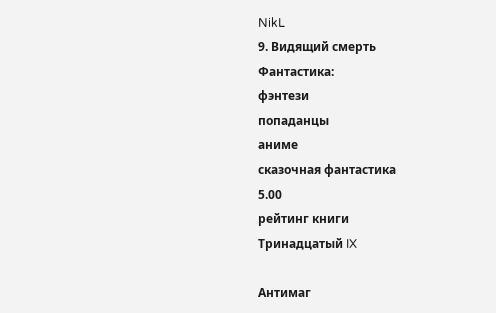NikL
9. Видящий смерть
Фантастика:
фэнтези
попаданцы
аниме
сказочная фантастика
5.00
рейтинг книги
Тринадцатый IX

Антимаг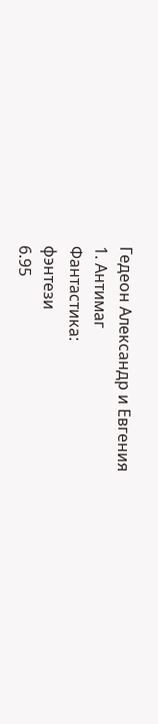Гедеон Александр и Евгения
1. Антимаг
Фантастика:
фэнтези
6.95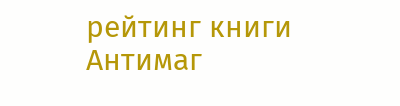рейтинг книги
Антимаг